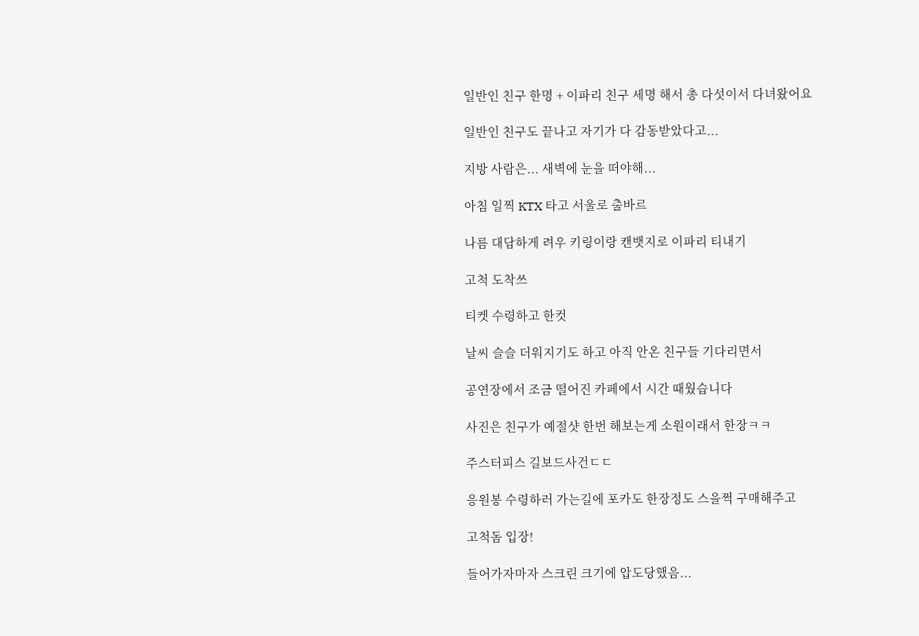일반인 친구 한명 + 이파리 친구 세명 해서 총 다섯이서 다녀왔어요

일반인 친구도 끝나고 자기가 다 감동받았다고...

지방 사람은... 새벽에 눈을 떠야해...

아침 일찍 KTX 타고 서울로 출바르

나름 대담하게 려우 키링이랑 캔뱃지로 이파리 티내기

고척 도착쓰

티켓 수령하고 한컷

날씨 슬슬 더워지기도 하고 아직 안온 친구들 기다리면서

공연장에서 조금 떨어진 카페에서 시간 때웠습니다

사진은 친구가 예절샷 한번 해보는게 소원이래서 한장ㅋㅋ

주스터피스 길보드사건ㄷㄷ

응원봉 수령하러 가는길에 포카도 한장정도 스을쩍 구매해주고

고척돔 입장!

들어가자마자 스크린 크기에 압도당했음...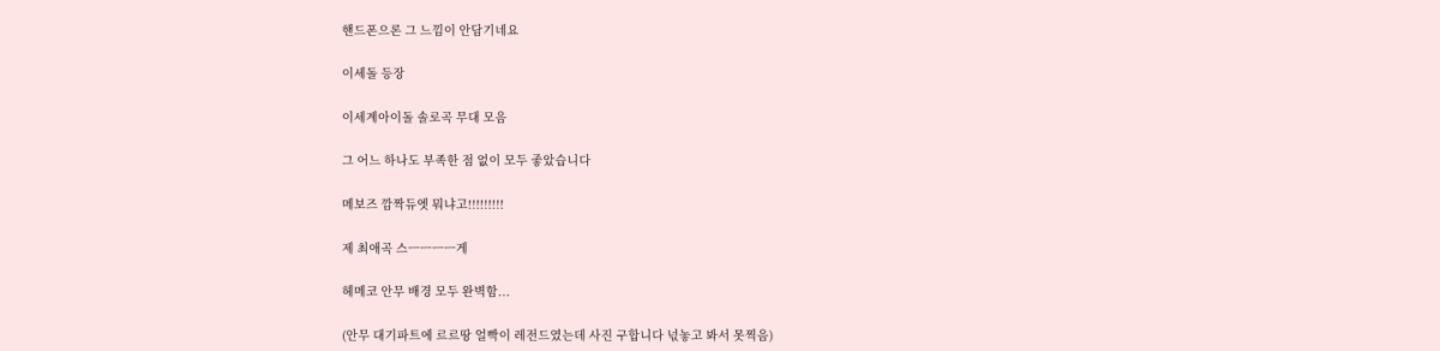핸드폰으론 그 느낌이 안담기네요

이세돌 등장

이세계아이돌 솔로곡 무대 모음

그 어느 하나도 부족한 점 없이 모두 좋았습니다

메보즈 깜짝듀엣 뭐냐고!!!!!!!!!

제 최애곡 스ㅡㅡㅡㅡ게

헤메코 안무 배경 모두 완벽함...

(안무 대기파트에 르르땅 얼빡이 레전드였는데 사진 구합니다 넋놓고 봐서 못찍음)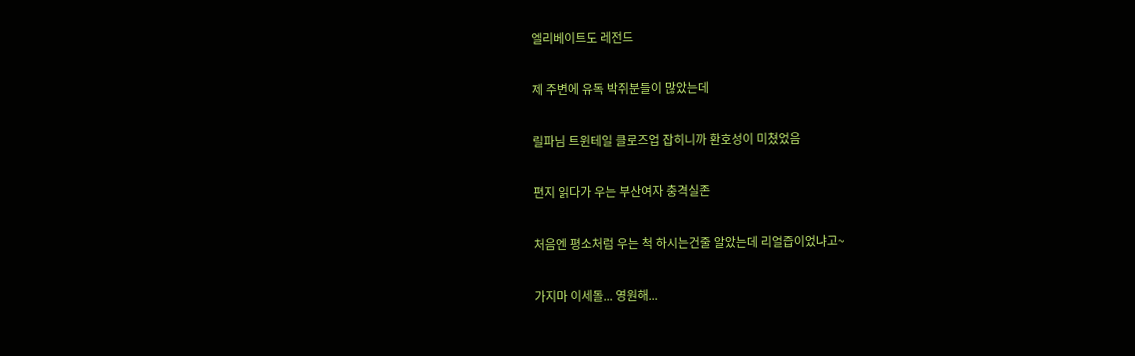엘리베이트도 레전드

제 주변에 유독 박쥐분들이 많았는데

릴파님 트윈테일 클로즈업 잡히니까 환호성이 미쳤었음

편지 읽다가 우는 부산여자 충격실존

처음엔 평소처럼 우는 척 하시는건줄 알았는데 리얼즙이었냐고~

가지마 이세돌... 영원해...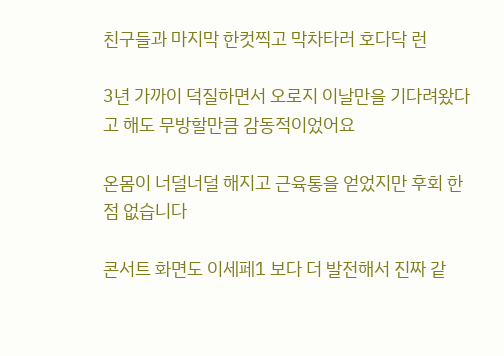친구들과 마지막 한컷찍고 막차타러 호다닥 런

3년 가까이 덕질하면서 오로지 이날만을 기다려왔다고 해도 무방할만큼 감동적이었어요

온몸이 너덜너덜 해지고 근육통을 얻었지만 후회 한 점 없습니다

콘서트 화면도 이세페1 보다 더 발전해서 진짜 같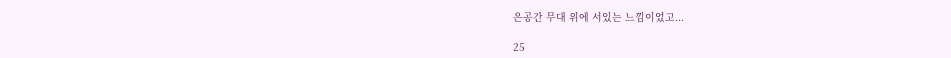은공간 무대 위에 서있는 느낌이었고...

25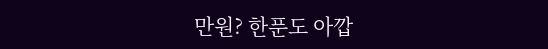만원? 한푼도 아깝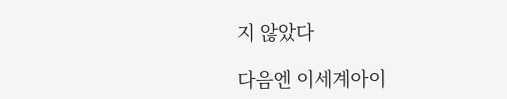지 않았다

다음엔 이세계아이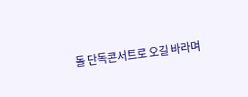돌 단독콘서트로 오길 바라며